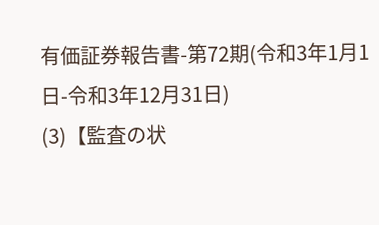有価証券報告書-第72期(令和3年1月1日-令和3年12月31日)
(3)【監査の状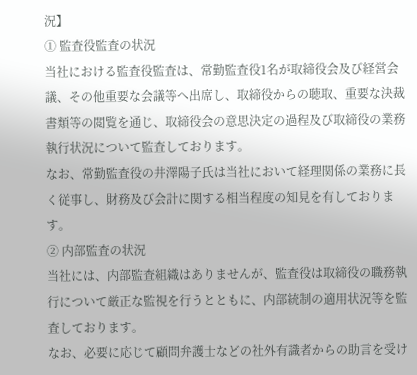況】
① 監査役監査の状況
当社における監査役監査は、常勤監査役1名が取締役会及び経営会議、その他重要な会議等へ出席し、取締役からの聴取、重要な決裁書類等の閲覧を通じ、取締役会の意思決定の過程及び取締役の業務執行状況について監査しております。
なお、常勤監査役の井澤陽子氏は当社において経理関係の業務に長く従事し、財務及び会計に関する相当程度の知見を有しております。
② 内部監査の状況
当社には、内部監査組織はありませんが、監査役は取締役の職務執行について厳正な監視を行うとともに、内部統制の適用状況等を監査しております。
なお、必要に応じて顧問弁護士などの社外有識者からの助言を受け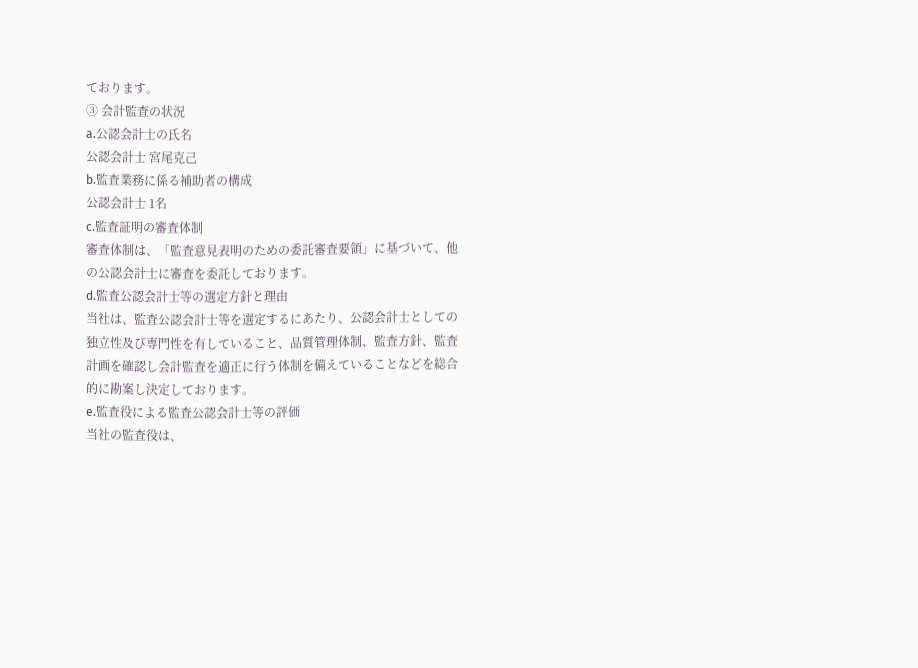ております。
③ 会計監査の状況
a.公認会計士の氏名
公認会計士 宮尾克己
b.監査業務に係る補助者の構成
公認会計士 1名
c.監査証明の審査体制
審査体制は、「監査意見表明のための委託審査要領」に基づいて、他の公認会計士に審査を委託しております。
d.監査公認会計士等の選定方針と理由
当社は、監査公認会計士等を選定するにあたり、公認会計士としての独立性及び専門性を有していること、品質管理体制、監査方針、監査計画を確認し会計監査を適正に行う体制を備えていることなどを総合的に勘案し決定しております。
e.監査役による監査公認会計士等の評価
当社の監査役は、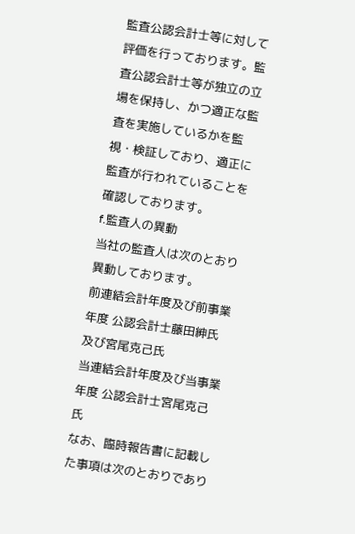監査公認会計士等に対して評価を行っております。監査公認会計士等が独立の立場を保持し、かつ適正な監査を実施しているかを監視・検証しており、適正に監査が行われていることを確認しております。
f.監査人の異動
当社の監査人は次のとおり異動しております。
前連結会計年度及び前事業年度 公認会計士藤田紳氏及び宮尾克己氏
当連結会計年度及び当事業年度 公認会計士宮尾克己氏
なお、臨時報告書に記載した事項は次のとおりであり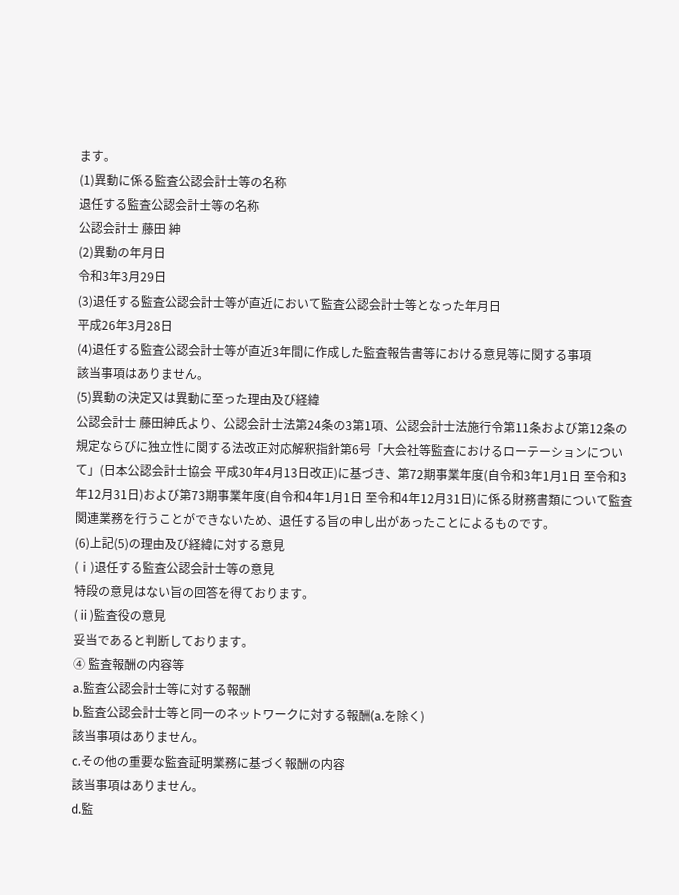ます。
(1)異動に係る監査公認会計士等の名称
退任する監査公認会計士等の名称
公認会計士 藤田 紳
(2)異動の年月日
令和3年3月29日
(3)退任する監査公認会計士等が直近において監査公認会計士等となった年月日
平成26年3月28日
(4)退任する監査公認会計士等が直近3年間に作成した監査報告書等における意見等に関する事項
該当事項はありません。
(5)異動の決定又は異動に至った理由及び経緯
公認会計士 藤田紳氏より、公認会計士法第24条の3第1項、公認会計士法施行令第11条および第12条の規定ならびに独立性に関する法改正対応解釈指針第6号「大会社等監査におけるローテーションについて」(日本公認会計士協会 平成30年4月13日改正)に基づき、第72期事業年度(自令和3年1月1日 至令和3年12月31日)および第73期事業年度(自令和4年1月1日 至令和4年12月31日)に係る財務書類について監査関連業務を行うことができないため、退任する旨の申し出があったことによるものです。
(6)上記(5)の理由及び経緯に対する意見
(ⅰ)退任する監査公認会計士等の意見
特段の意見はない旨の回答を得ております。
(ⅱ)監査役の意見
妥当であると判断しております。
④ 監査報酬の内容等
a.監査公認会計士等に対する報酬
b.監査公認会計士等と同一のネットワークに対する報酬(a.を除く)
該当事項はありません。
c.その他の重要な監査証明業務に基づく報酬の内容
該当事項はありません。
d.監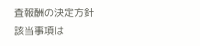査報酬の決定方針
該当事項は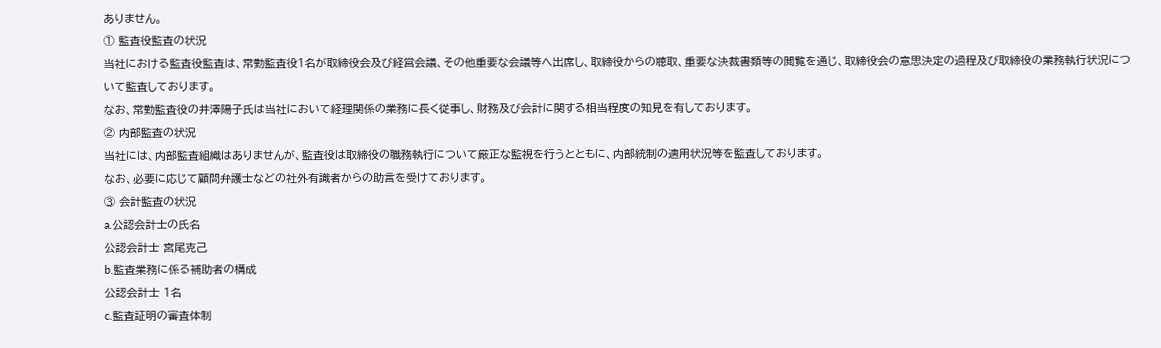ありません。
① 監査役監査の状況
当社における監査役監査は、常勤監査役1名が取締役会及び経営会議、その他重要な会議等へ出席し、取締役からの聴取、重要な決裁書類等の閲覧を通じ、取締役会の意思決定の過程及び取締役の業務執行状況について監査しております。
なお、常勤監査役の井澤陽子氏は当社において経理関係の業務に長く従事し、財務及び会計に関する相当程度の知見を有しております。
② 内部監査の状況
当社には、内部監査組織はありませんが、監査役は取締役の職務執行について厳正な監視を行うとともに、内部統制の適用状況等を監査しております。
なお、必要に応じて顧問弁護士などの社外有識者からの助言を受けております。
③ 会計監査の状況
a.公認会計士の氏名
公認会計士 宮尾克己
b.監査業務に係る補助者の構成
公認会計士 1名
c.監査証明の審査体制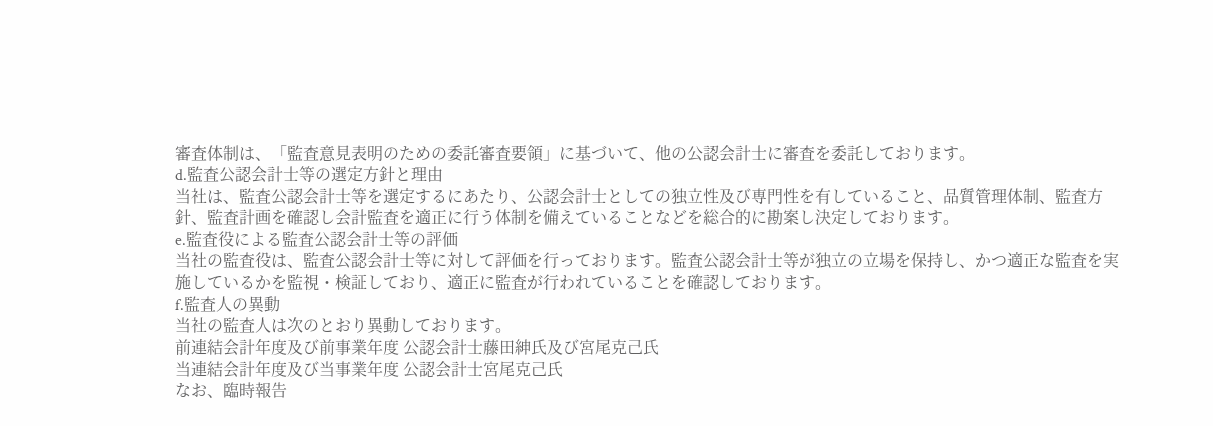審査体制は、「監査意見表明のための委託審査要領」に基づいて、他の公認会計士に審査を委託しております。
d.監査公認会計士等の選定方針と理由
当社は、監査公認会計士等を選定するにあたり、公認会計士としての独立性及び専門性を有していること、品質管理体制、監査方針、監査計画を確認し会計監査を適正に行う体制を備えていることなどを総合的に勘案し決定しております。
e.監査役による監査公認会計士等の評価
当社の監査役は、監査公認会計士等に対して評価を行っております。監査公認会計士等が独立の立場を保持し、かつ適正な監査を実施しているかを監視・検証しており、適正に監査が行われていることを確認しております。
f.監査人の異動
当社の監査人は次のとおり異動しております。
前連結会計年度及び前事業年度 公認会計士藤田紳氏及び宮尾克己氏
当連結会計年度及び当事業年度 公認会計士宮尾克己氏
なお、臨時報告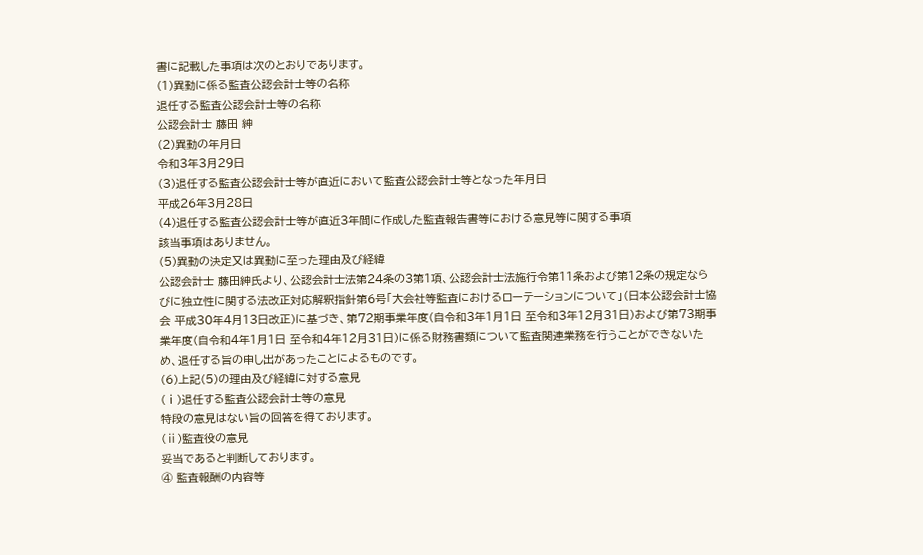書に記載した事項は次のとおりであります。
(1)異動に係る監査公認会計士等の名称
退任する監査公認会計士等の名称
公認会計士 藤田 紳
(2)異動の年月日
令和3年3月29日
(3)退任する監査公認会計士等が直近において監査公認会計士等となった年月日
平成26年3月28日
(4)退任する監査公認会計士等が直近3年間に作成した監査報告書等における意見等に関する事項
該当事項はありません。
(5)異動の決定又は異動に至った理由及び経緯
公認会計士 藤田紳氏より、公認会計士法第24条の3第1項、公認会計士法施行令第11条および第12条の規定ならびに独立性に関する法改正対応解釈指針第6号「大会社等監査におけるローテーションについて」(日本公認会計士協会 平成30年4月13日改正)に基づき、第72期事業年度(自令和3年1月1日 至令和3年12月31日)および第73期事業年度(自令和4年1月1日 至令和4年12月31日)に係る財務書類について監査関連業務を行うことができないため、退任する旨の申し出があったことによるものです。
(6)上記(5)の理由及び経緯に対する意見
(ⅰ)退任する監査公認会計士等の意見
特段の意見はない旨の回答を得ております。
(ⅱ)監査役の意見
妥当であると判断しております。
④ 監査報酬の内容等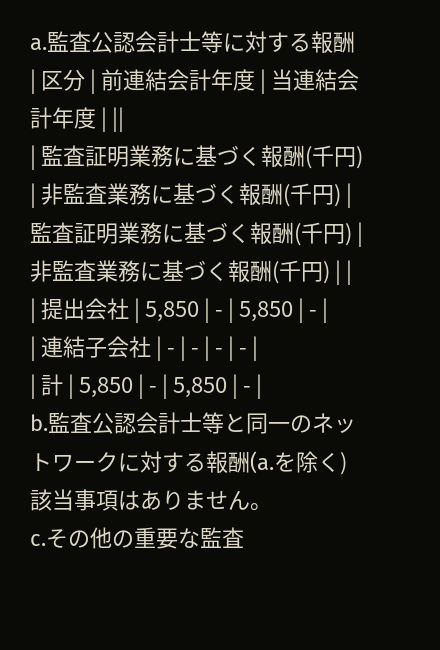a.監査公認会計士等に対する報酬
| 区分 | 前連結会計年度 | 当連結会計年度 | ||
| 監査証明業務に基づく報酬(千円) | 非監査業務に基づく報酬(千円) | 監査証明業務に基づく報酬(千円) | 非監査業務に基づく報酬(千円) | |
| 提出会社 | 5,850 | - | 5,850 | - |
| 連結子会社 | - | - | - | - |
| 計 | 5,850 | - | 5,850 | - |
b.監査公認会計士等と同一のネットワークに対する報酬(a.を除く)
該当事項はありません。
c.その他の重要な監査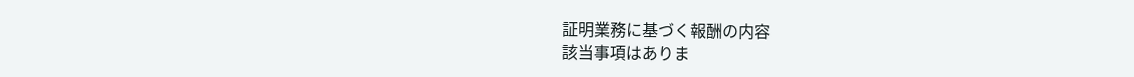証明業務に基づく報酬の内容
該当事項はありま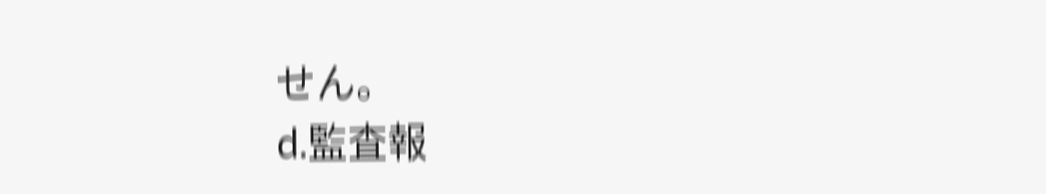せん。
d.監査報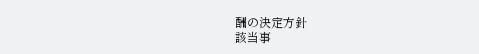酬の決定方針
該当事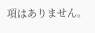項はありません。